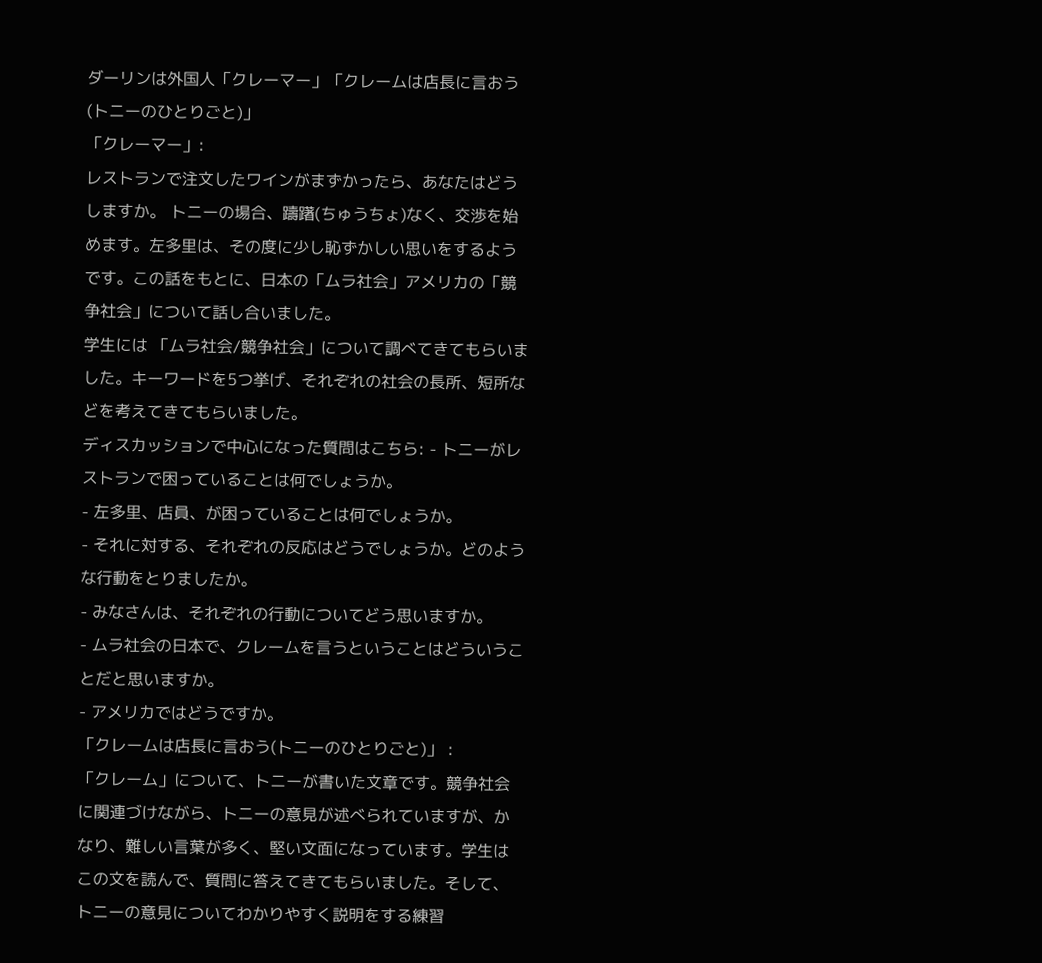ダーリンは外国人「クレーマー」「クレームは店長に言おう(トニーのひとりごと)」
「クレーマー」:
レストランで注文したワインがまずかったら、あなたはどうしますか。 トニーの場合、躊躇(ちゅうちょ)なく、交渉を始めます。左多里は、その度に少し恥ずかしい思いをするようです。この話をもとに、日本の「ムラ社会」アメリカの「競争社会」について話し合いました。
学生には 「ムラ社会/競争社会」について調べてきてもらいました。キーワードを5つ挙げ、それぞれの社会の長所、短所などを考えてきてもらいました。
ディスカッションで中心になった質問はこちら: - トニーがレストランで困っていることは何でしょうか。
- 左多里、店員、が困っていることは何でしょうか。
- それに対する、それぞれの反応はどうでしょうか。どのような行動をとりましたか。
- みなさんは、それぞれの行動についてどう思いますか。
- ムラ社会の日本で、クレームを言うということはどういうことだと思いますか。
- アメリカではどうですか。
「クレームは店長に言おう(トニーのひとりごと)」 :
「クレーム」について、トニーが書いた文章です。競争社会に関連づけながら、トニーの意見が述べられていますが、かなり、難しい言葉が多く、堅い文面になっています。学生はこの文を読んで、質問に答えてきてもらいました。そして、トニーの意見についてわかりやすく説明をする練習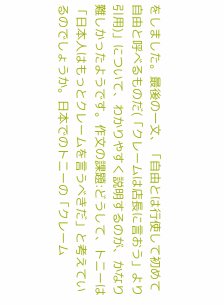をしました。最後の一文、「自由とは行使して初めて自由と呼べるものだ(「クレームは店長に言おう」より引用)」について、わかりやすく説明するのが、かなり難しかったようです。作文の課題:どうして、トニーは「日本人はもっとクレームを言うべきだ」と考えているのでしょうか。日本でのトニーの「クレーム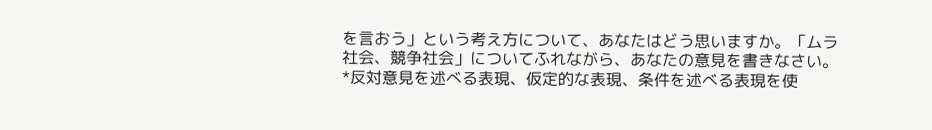を言おう」という考え方について、あなたはどう思いますか。「ムラ社会、競争社会」についてふれながら、あなたの意見を書きなさい。 *反対意見を述べる表現、仮定的な表現、条件を述べる表現を使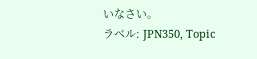いなさい。
ラベル: JPN350, Topic